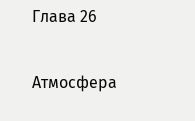Глава 26

Атмосфера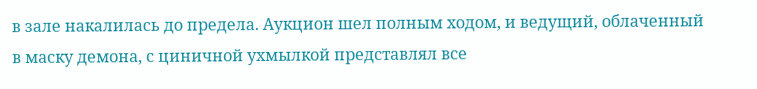в зале накалилась до предела. Аукцион шел полным ходом, и ведущий, облаченный в маску демона, с циничной ухмылкой представлял все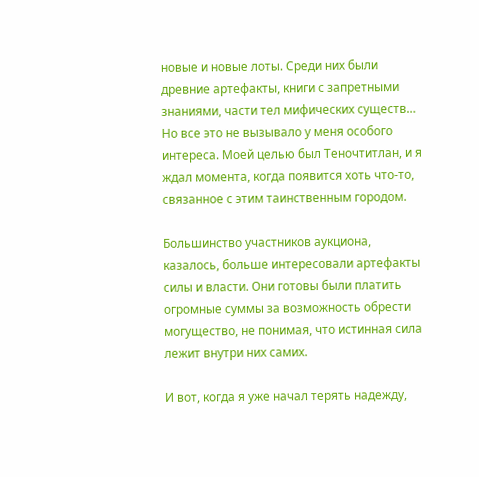новые и новые лоты. Среди них были древние артефакты, книги с запретными знаниями, части тел мифических существ… Но все это не вызывало у меня особого интереса. Моей целью был Теночтитлан, и я ждал момента, когда появится хоть что-то, связанное с этим таинственным городом.

Большинство участников аукциона, казалось, больше интересовали артефакты силы и власти. Они готовы были платить огромные суммы за возможность обрести могущество, не понимая, что истинная сила лежит внутри них самих.

И вот, когда я уже начал терять надежду,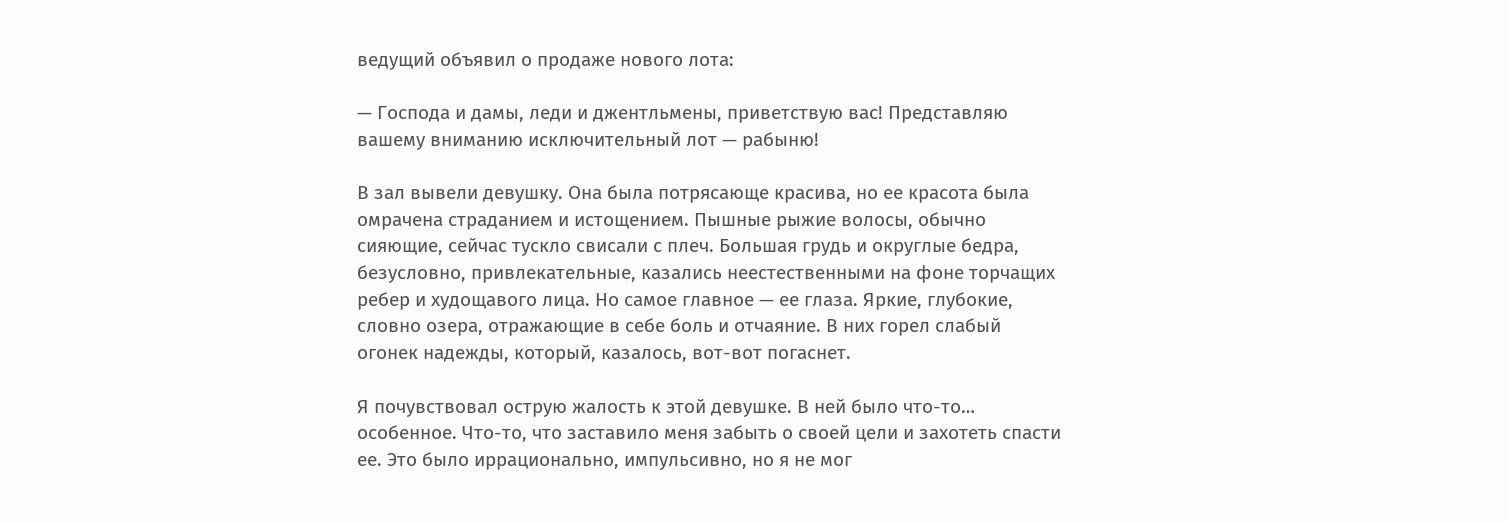ведущий объявил о продаже нового лота:

— Господа и дамы, леди и джентльмены, приветствую вас! Представляю вашему вниманию исключительный лот — рабыню!

В зал вывели девушку. Она была потрясающе красива, но ее красота была омрачена страданием и истощением. Пышные рыжие волосы, обычно сияющие, сейчас тускло свисали с плеч. Большая грудь и округлые бедра, безусловно, привлекательные, казались неестественными на фоне торчащих ребер и худощавого лица. Но самое главное — ее глаза. Яркие, глубокие, словно озера, отражающие в себе боль и отчаяние. В них горел слабый огонек надежды, который, казалось, вот-вот погаснет.

Я почувствовал острую жалость к этой девушке. В ней было что-то… особенное. Что-то, что заставило меня забыть о своей цели и захотеть спасти ее. Это было иррационально, импульсивно, но я не мог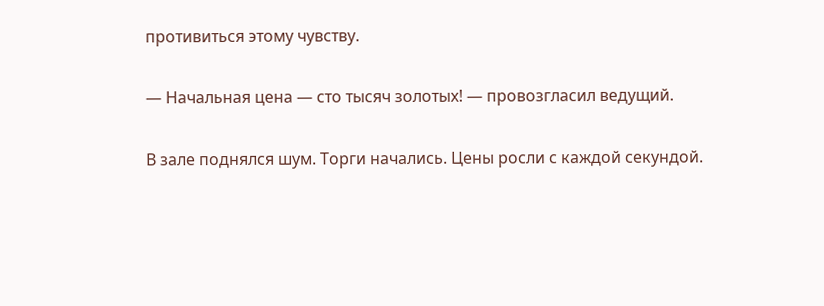противиться этому чувству.

— Начальная цена — сто тысяч золотых! — провозгласил ведущий.

В зале поднялся шум. Торги начались. Цены росли с каждой секундой.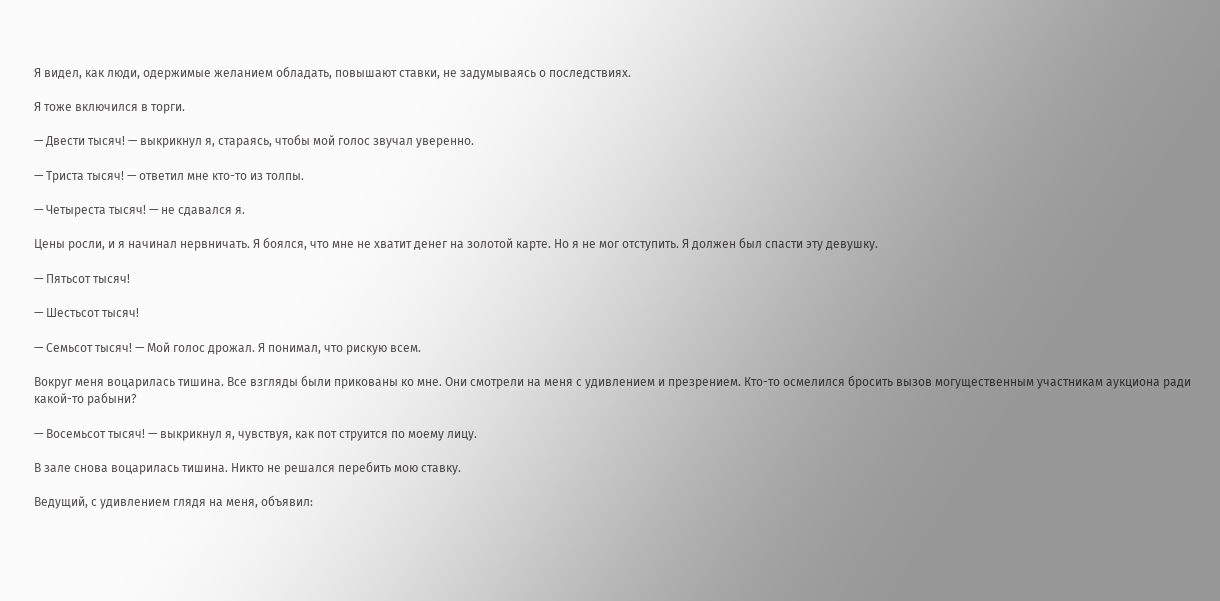Я видел, как люди, одержимые желанием обладать, повышают ставки, не задумываясь о последствиях.

Я тоже включился в торги.

— Двести тысяч! — выкрикнул я, стараясь, чтобы мой голос звучал уверенно.

— Триста тысяч! — ответил мне кто-то из толпы.

— Четыреста тысяч! — не сдавался я.

Цены росли, и я начинал нервничать. Я боялся, что мне не хватит денег на золотой карте. Но я не мог отступить. Я должен был спасти эту девушку.

— Пятьсот тысяч!

— Шестьсот тысяч!

— Семьсот тысяч! — Мой голос дрожал. Я понимал, что рискую всем.

Вокруг меня воцарилась тишина. Все взгляды были прикованы ко мне. Они смотрели на меня с удивлением и презрением. Кто-то осмелился бросить вызов могущественным участникам аукциона ради какой-то рабыни?

— Восемьсот тысяч! — выкрикнул я, чувствуя, как пот струится по моему лицу.

В зале снова воцарилась тишина. Никто не решался перебить мою ставку.

Ведущий, с удивлением глядя на меня, объявил: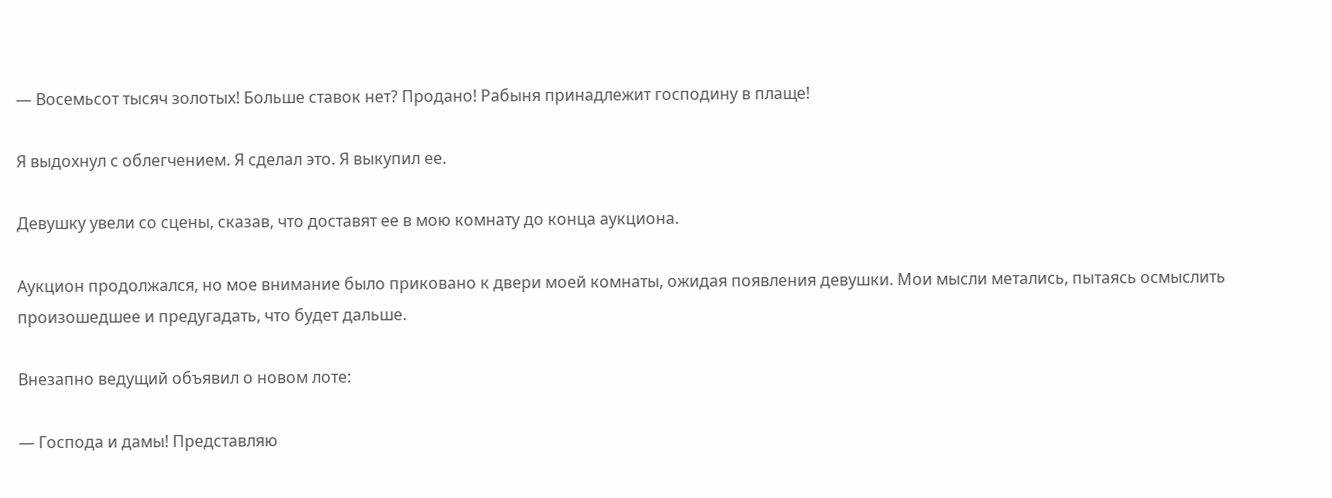— Восемьсот тысяч золотых! Больше ставок нет? Продано! Рабыня принадлежит господину в плаще!

Я выдохнул с облегчением. Я сделал это. Я выкупил ее.

Девушку увели со сцены, сказав, что доставят ее в мою комнату до конца аукциона.

Аукцион продолжался, но мое внимание было приковано к двери моей комнаты, ожидая появления девушки. Мои мысли метались, пытаясь осмыслить произошедшее и предугадать, что будет дальше.

Внезапно ведущий объявил о новом лоте:

— Господа и дамы! Представляю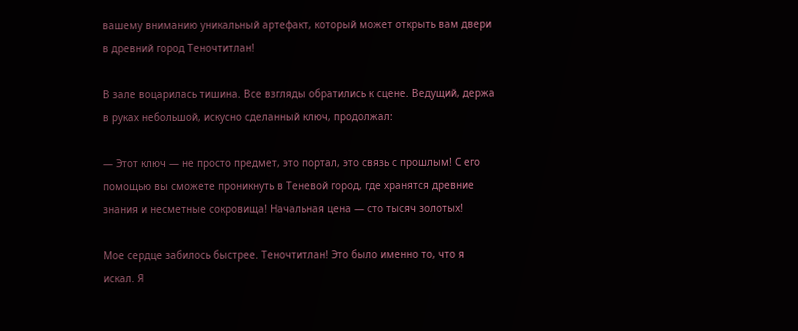вашему вниманию уникальный артефакт, который может открыть вам двери в древний город Теночтитлан!

В зале воцарилась тишина. Все взгляды обратились к сцене. Ведущий, держа в руках небольшой, искусно сделанный ключ, продолжал:

— Этот ключ — не просто предмет, это портал, это связь с прошлым! С его помощью вы сможете проникнуть в Теневой город, где хранятся древние знания и несметные сокровища! Начальная цена — сто тысяч золотых!

Мое сердце забилось быстрее. Теночтитлан! Это было именно то, что я искал. Я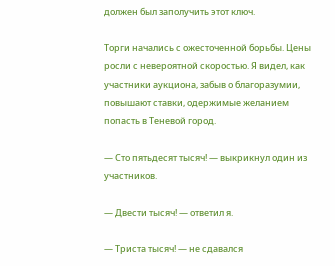должен был заполучить этот ключ.

Торги начались с ожесточенной борьбы. Цены росли с невероятной скоростью. Я видел, как участники аукциона, забыв о благоразумии, повышают ставки, одержимые желанием попасть в Теневой город.

— Сто пятьдесят тысяч! — выкрикнул один из участников.

— Двести тысяч! — ответил я.

— Триста тысяч! — не сдавался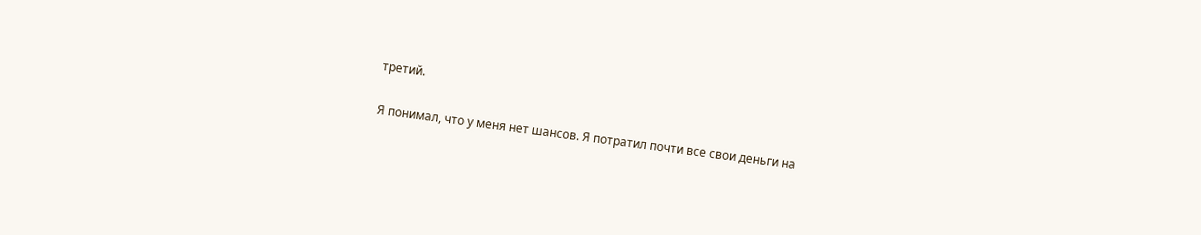третий.

Я понимал, что у меня нет шансов. Я потратил почти все свои деньги на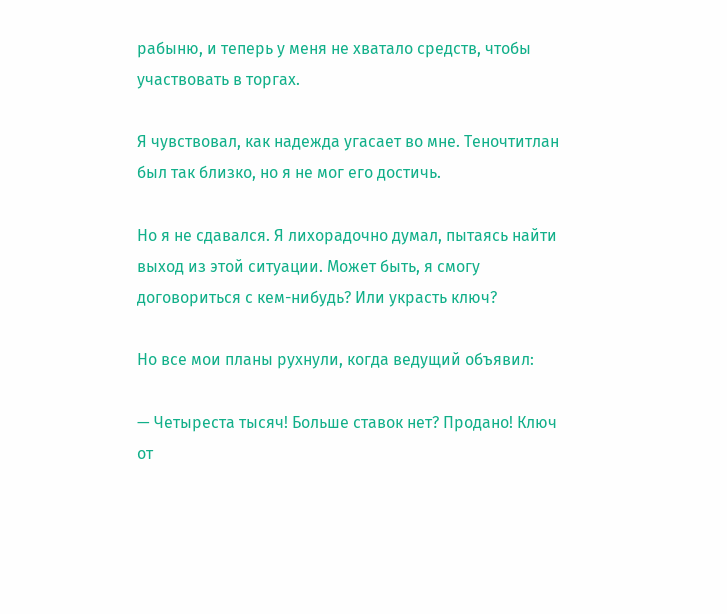рабыню, и теперь у меня не хватало средств, чтобы участвовать в торгах.

Я чувствовал, как надежда угасает во мне. Теночтитлан был так близко, но я не мог его достичь.

Но я не сдавался. Я лихорадочно думал, пытаясь найти выход из этой ситуации. Может быть, я смогу договориться с кем-нибудь? Или украсть ключ?

Но все мои планы рухнули, когда ведущий объявил:

— Четыреста тысяч! Больше ставок нет? Продано! Ключ от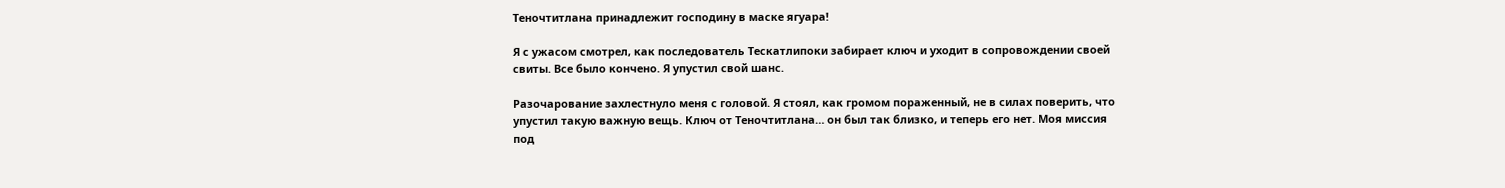Теночтитлана принадлежит господину в маске ягуара!

Я с ужасом смотрел, как последователь Тескатлипоки забирает ключ и уходит в сопровождении своей свиты. Все было кончено. Я упустил свой шанс.

Разочарование захлестнуло меня с головой. Я стоял, как громом пораженный, не в силах поверить, что упустил такую важную вещь. Ключ от Теночтитлана… он был так близко, и теперь его нет. Моя миссия под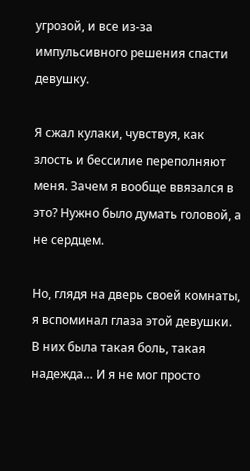угрозой, и все из-за импульсивного решения спасти девушку.

Я сжал кулаки, чувствуя, как злость и бессилие переполняют меня. Зачем я вообще ввязался в это? Нужно было думать головой, а не сердцем.

Но, глядя на дверь своей комнаты, я вспоминал глаза этой девушки. В них была такая боль, такая надежда… И я не мог просто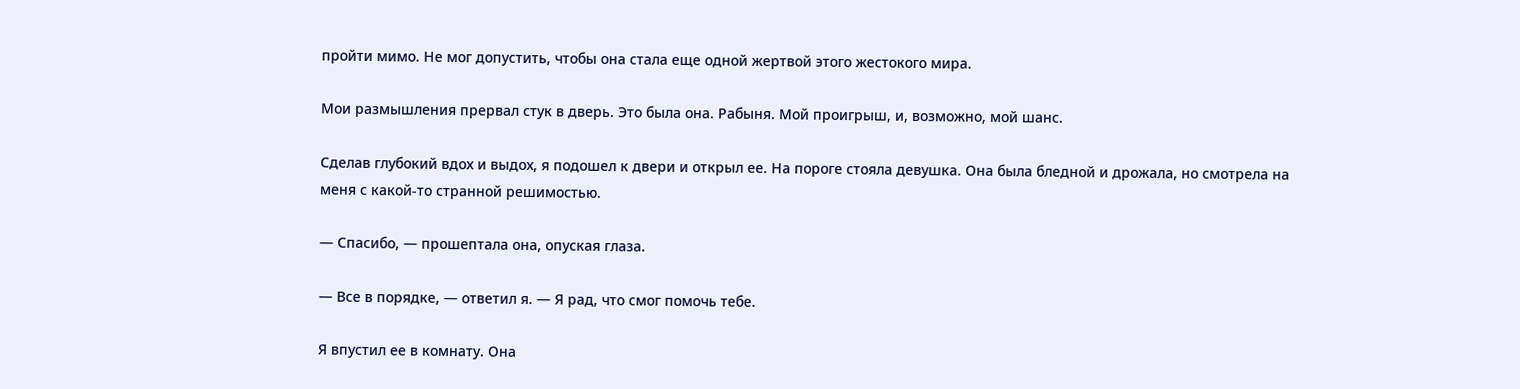пройти мимо. Не мог допустить, чтобы она стала еще одной жертвой этого жестокого мира.

Мои размышления прервал стук в дверь. Это была она. Рабыня. Мой проигрыш, и, возможно, мой шанс.

Сделав глубокий вдох и выдох, я подошел к двери и открыл ее. На пороге стояла девушка. Она была бледной и дрожала, но смотрела на меня с какой-то странной решимостью.

— Спасибо, — прошептала она, опуская глаза.

— Все в порядке, — ответил я. — Я рад, что смог помочь тебе.

Я впустил ее в комнату. Она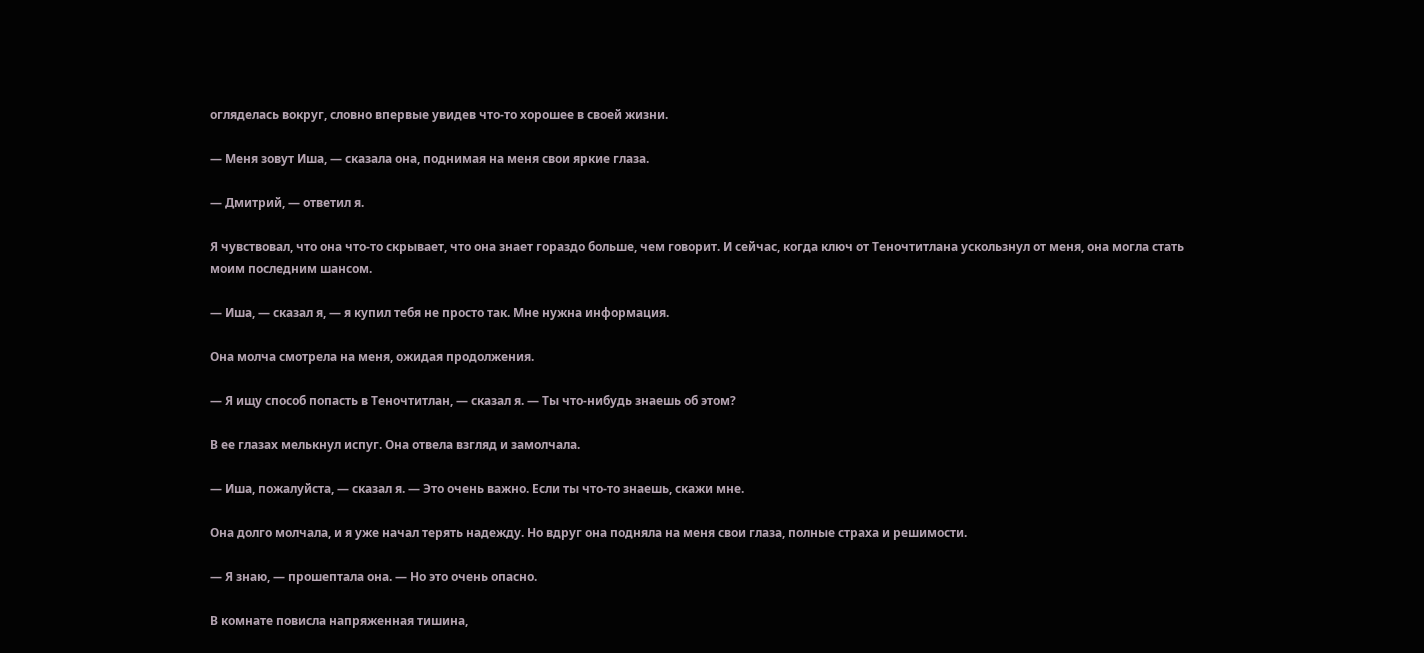огляделась вокруг, словно впервые увидев что-то хорошее в своей жизни.

— Меня зовут Иша, — сказала она, поднимая на меня свои яркие глаза.

— Дмитрий, — ответил я.

Я чувствовал, что она что-то скрывает, что она знает гораздо больше, чем говорит. И сейчас, когда ключ от Теночтитлана ускользнул от меня, она могла стать моим последним шансом.

— Иша, — сказал я, — я купил тебя не просто так. Мне нужна информация.

Она молча смотрела на меня, ожидая продолжения.

— Я ищу способ попасть в Теночтитлан, — сказал я. — Ты что-нибудь знаешь об этом?

В ее глазах мелькнул испуг. Она отвела взгляд и замолчала.

— Иша, пожалуйста, — сказал я. — Это очень важно. Если ты что-то знаешь, скажи мне.

Она долго молчала, и я уже начал терять надежду. Но вдруг она подняла на меня свои глаза, полные страха и решимости.

— Я знаю, — прошептала она. — Но это очень опасно.

В комнате повисла напряженная тишина,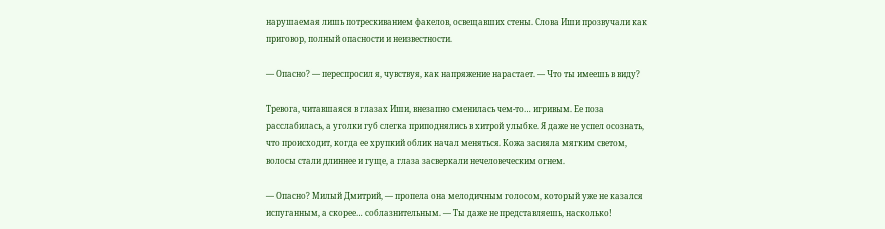нарушаемая лишь потрескиванием факелов, освещавших стены. Слова Иши прозвучали как приговор, полный опасности и неизвестности.

— Опасно? — переспросил я, чувствуя, как напряжение нарастает. — Что ты имеешь в виду?

Тревога, читавшаяся в глазах Иши, внезапно сменилась чем-то… игривым. Ее поза расслабилась, а уголки губ слегка приподнялись в хитрой улыбке. Я даже не успел осознать, что происходит, когда ее хрупкий облик начал меняться. Кожа засияла мягким светом, волосы стали длиннее и гуще, а глаза засверкали нечеловеческим огнем.

— Опасно? Милый Дмитрий, — пропела она мелодичным голосом, который уже не казался испуганным, а скорее… соблазнительным. — Ты даже не представляешь, насколько!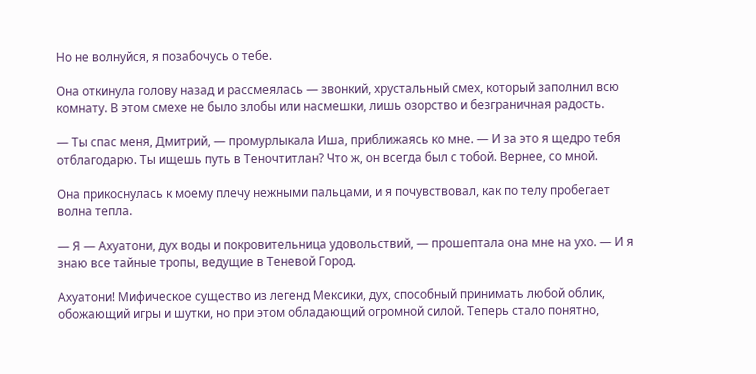Но не волнуйся, я позабочусь о тебе.

Она откинула голову назад и рассмеялась — звонкий, хрустальный смех, который заполнил всю комнату. В этом смехе не было злобы или насмешки, лишь озорство и безграничная радость.

— Ты спас меня, Дмитрий, — промурлыкала Иша, приближаясь ко мне. — И за это я щедро тебя отблагодарю. Ты ищешь путь в Теночтитлан? Что ж, он всегда был с тобой. Вернее, со мной.

Она прикоснулась к моему плечу нежными пальцами, и я почувствовал, как по телу пробегает волна тепла.

— Я — Ахуатони, дух воды и покровительница удовольствий, — прошептала она мне на ухо. — И я знаю все тайные тропы, ведущие в Теневой Город.

Ахуатони! Мифическое существо из легенд Мексики, дух, способный принимать любой облик, обожающий игры и шутки, но при этом обладающий огромной силой. Теперь стало понятно,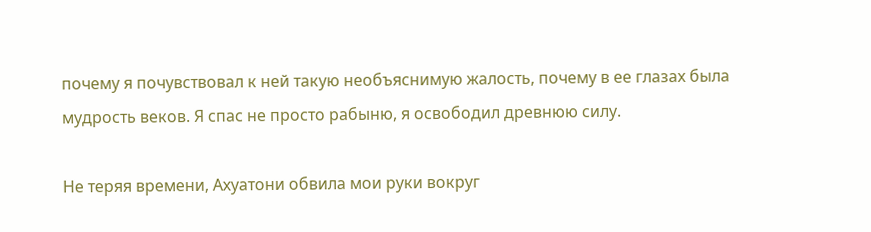почему я почувствовал к ней такую необъяснимую жалость, почему в ее глазах была мудрость веков. Я спас не просто рабыню, я освободил древнюю силу.

Не теряя времени, Ахуатони обвила мои руки вокруг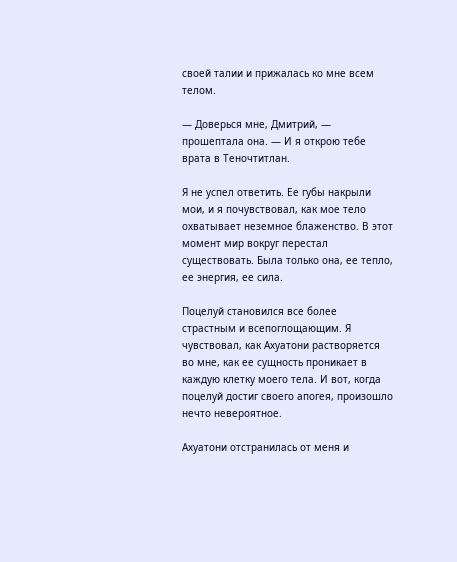своей талии и прижалась ко мне всем телом.

— Доверься мне, Дмитрий, — прошептала она. — И я открою тебе врата в Теночтитлан.

Я не успел ответить. Ее губы накрыли мои, и я почувствовал, как мое тело охватывает неземное блаженство. В этот момент мир вокруг перестал существовать. Была только она, ее тепло, ее энергия, ее сила.

Поцелуй становился все более страстным и всепоглощающим. Я чувствовал, как Ахуатони растворяется во мне, как ее сущность проникает в каждую клетку моего тела. И вот, когда поцелуй достиг своего апогея, произошло нечто невероятное.

Ахуатони отстранилась от меня и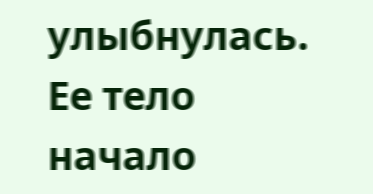улыбнулась. Ее тело начало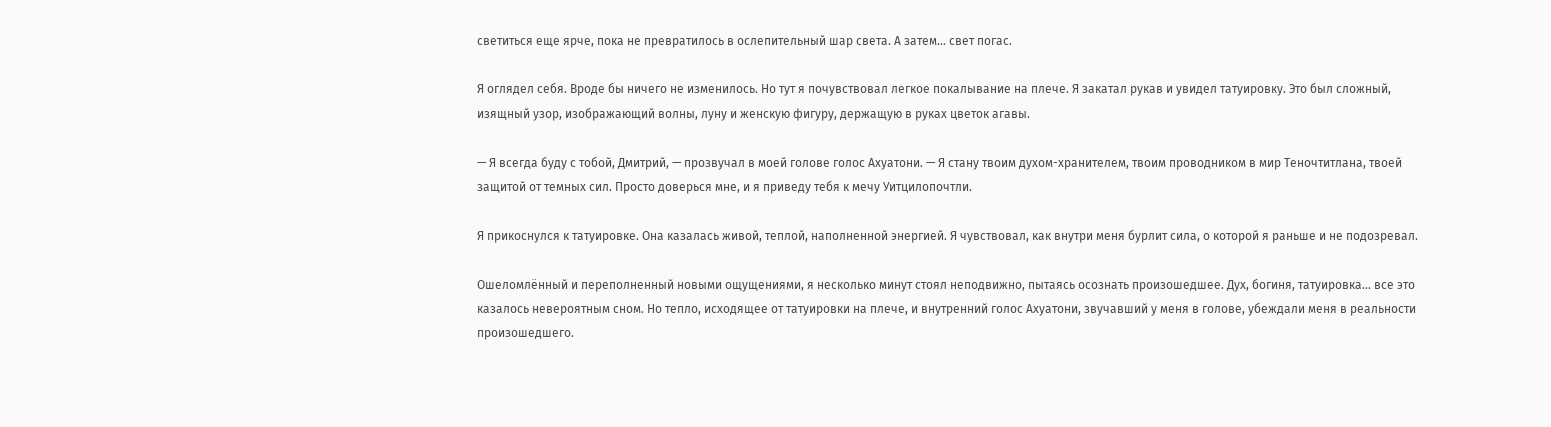светиться еще ярче, пока не превратилось в ослепительный шар света. А затем… свет погас.

Я оглядел себя. Вроде бы ничего не изменилось. Но тут я почувствовал легкое покалывание на плече. Я закатал рукав и увидел татуировку. Это был сложный, изящный узор, изображающий волны, луну и женскую фигуру, держащую в руках цветок агавы.

— Я всегда буду с тобой, Дмитрий, — прозвучал в моей голове голос Ахуатони. — Я стану твоим духом-хранителем, твоим проводником в мир Теночтитлана, твоей защитой от темных сил. Просто доверься мне, и я приведу тебя к мечу Уитцилопочтли.

Я прикоснулся к татуировке. Она казалась живой, теплой, наполненной энергией. Я чувствовал, как внутри меня бурлит сила, о которой я раньше и не подозревал.

Ошеломлённый и переполненный новыми ощущениями, я несколько минут стоял неподвижно, пытаясь осознать произошедшее. Дух, богиня, татуировка… все это казалось невероятным сном. Но тепло, исходящее от татуировки на плече, и внутренний голос Ахуатони, звучавший у меня в голове, убеждали меня в реальности произошедшего.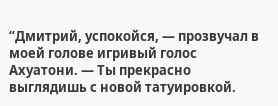“Дмитрий, успокойся, — прозвучал в моей голове игривый голос Ахуатони. — Ты прекрасно выглядишь с новой татуировкой.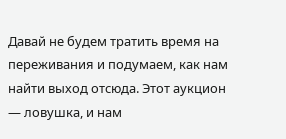Давай не будем тратить время на переживания и подумаем, как нам найти выход отсюда. Этот аукцион — ловушка, и нам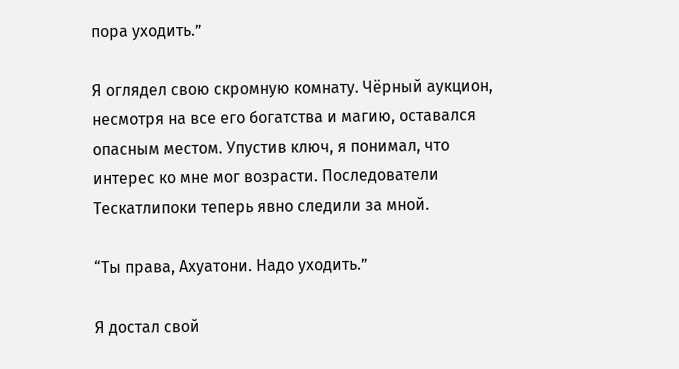пора уходить.”

Я оглядел свою скромную комнату. Чёрный аукцион, несмотря на все его богатства и магию, оставался опасным местом. Упустив ключ, я понимал, что интерес ко мне мог возрасти. Последователи Тескатлипоки теперь явно следили за мной.

“Ты права, Ахуатони. Надо уходить.”

Я достал свой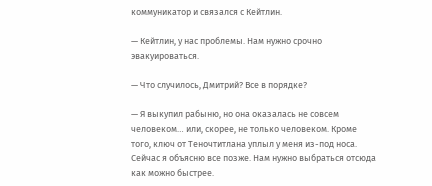коммуникатор и связался с Кейтлин.

— Кейтлин, у нас проблемы. Нам нужно срочно эвакуироваться.

— Что случилось, Дмитрий? Все в порядке?

— Я выкупил рабыню, но она оказалась не совсем человеком… или, скорее, не только человеком. Кроме того, ключ от Теночтитлана уплыл у меня из-под носа. Сейчас я объясню все позже. Нам нужно выбраться отсюда как можно быстрее.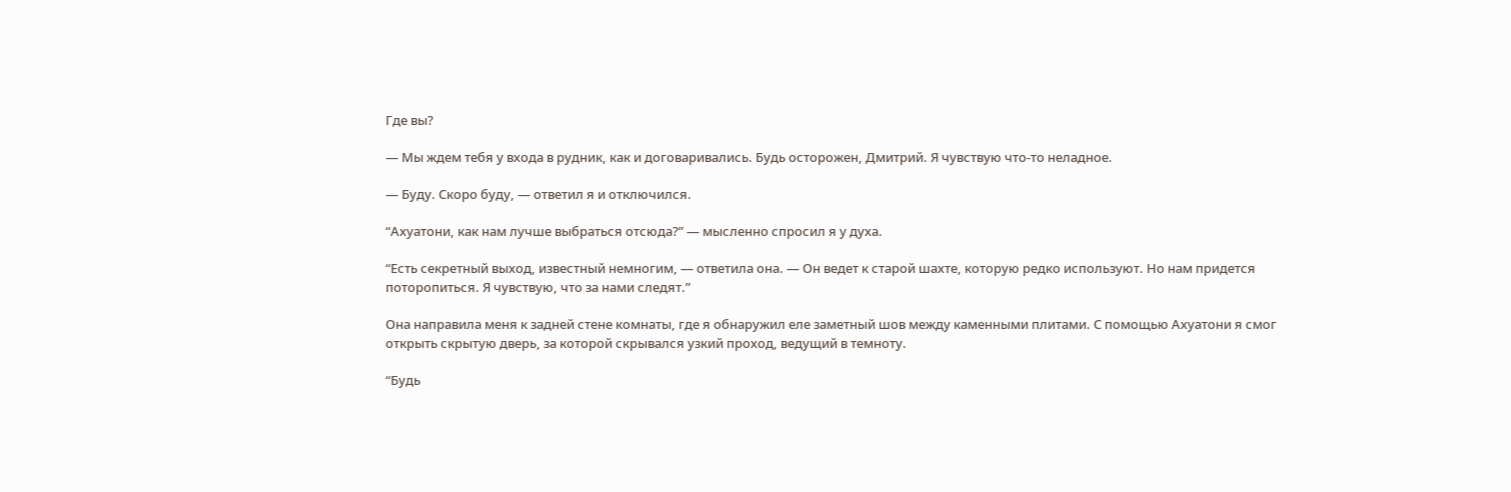Где вы?

— Мы ждем тебя у входа в рудник, как и договаривались. Будь осторожен, Дмитрий. Я чувствую что-то неладное.

— Буду. Скоро буду, — ответил я и отключился.

“Ахуатони, как нам лучше выбраться отсюда?” — мысленно спросил я у духа.

“Есть секретный выход, известный немногим, — ответила она. — Он ведет к старой шахте, которую редко используют. Но нам придется поторопиться. Я чувствую, что за нами следят.”

Она направила меня к задней стене комнаты, где я обнаружил еле заметный шов между каменными плитами. С помощью Ахуатони я смог открыть скрытую дверь, за которой скрывался узкий проход, ведущий в темноту.

“Будь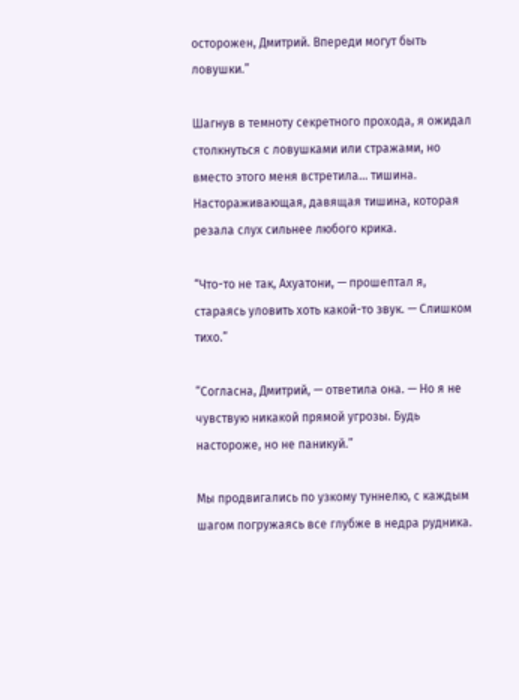осторожен, Дмитрий. Впереди могут быть ловушки.”

Шагнув в темноту секретного прохода, я ожидал столкнуться с ловушками или стражами, но вместо этого меня встретила… тишина. Настораживающая, давящая тишина, которая резала слух сильнее любого крика.

“Что-то не так, Ахуатони, — прошептал я, стараясь уловить хоть какой-то звук. — Слишком тихо.”

“Согласна, Дмитрий, — ответила она. — Но я не чувствую никакой прямой угрозы. Будь настороже, но не паникуй.”

Мы продвигались по узкому туннелю, с каждым шагом погружаясь все глубже в недра рудника.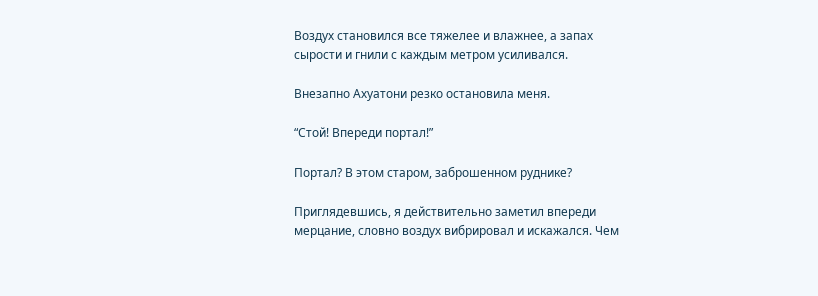Воздух становился все тяжелее и влажнее, а запах сырости и гнили с каждым метром усиливался.

Внезапно Ахуатони резко остановила меня.

“Стой! Впереди портал!”

Портал? В этом старом, заброшенном руднике?

Приглядевшись, я действительно заметил впереди мерцание, словно воздух вибрировал и искажался. Чем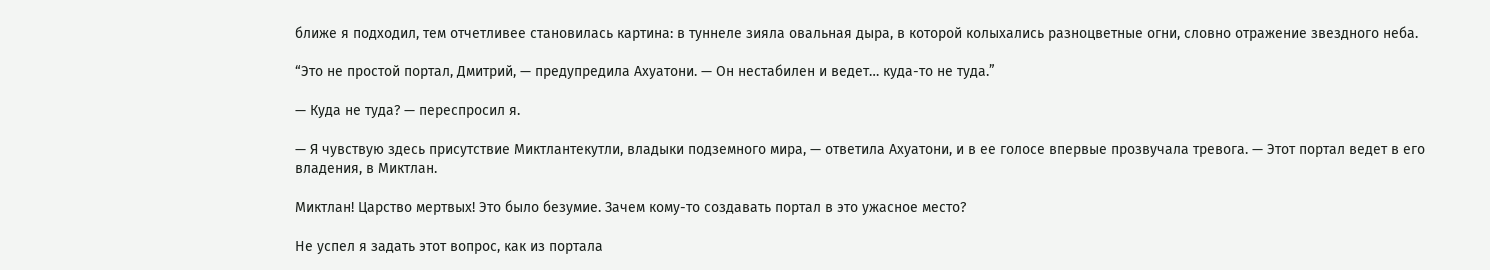ближе я подходил, тем отчетливее становилась картина: в туннеле зияла овальная дыра, в которой колыхались разноцветные огни, словно отражение звездного неба.

“Это не простой портал, Дмитрий, — предупредила Ахуатони. — Он нестабилен и ведет… куда-то не туда.”

— Куда не туда? — переспросил я.

— Я чувствую здесь присутствие Миктлантекутли, владыки подземного мира, — ответила Ахуатони, и в ее голосе впервые прозвучала тревога. — Этот портал ведет в его владения, в Миктлан.

Миктлан! Царство мертвых! Это было безумие. Зачем кому-то создавать портал в это ужасное место?

Не успел я задать этот вопрос, как из портала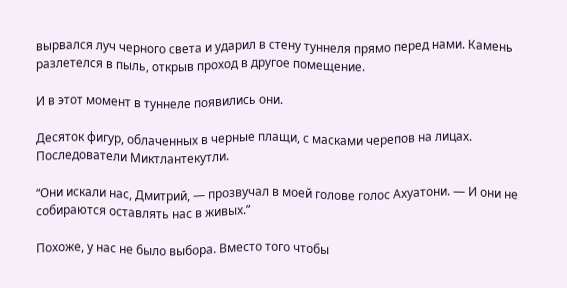вырвался луч черного света и ударил в стену туннеля прямо перед нами. Камень разлетелся в пыль, открыв проход в другое помещение.

И в этот момент в туннеле появились они.

Десяток фигур, облаченных в черные плащи, с масками черепов на лицах. Последователи Миктлантекутли.

“Они искали нас, Дмитрий, — прозвучал в моей голове голос Ахуатони. — И они не собираются оставлять нас в живых.”

Похоже, у нас не было выбора. Вместо того чтобы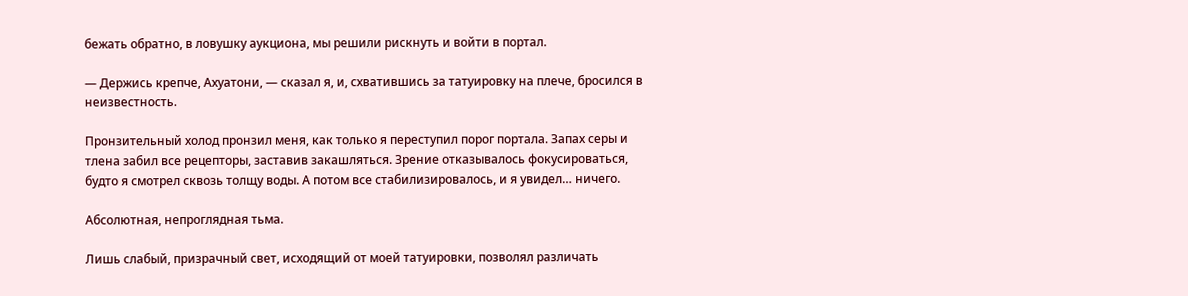бежать обратно, в ловушку аукциона, мы решили рискнуть и войти в портал.

— Держись крепче, Ахуатони, — сказал я, и, схватившись за татуировку на плече, бросился в неизвестность.

Пронзительный холод пронзил меня, как только я переступил порог портала. Запах серы и тлена забил все рецепторы, заставив закашляться. Зрение отказывалось фокусироваться, будто я смотрел сквозь толщу воды. А потом все стабилизировалось, и я увидел… ничего.

Абсолютная, непроглядная тьма.

Лишь слабый, призрачный свет, исходящий от моей татуировки, позволял различать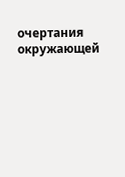очертания окружающей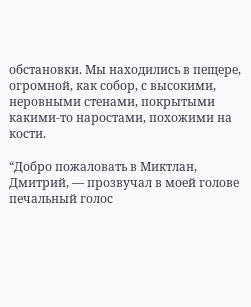обстановки. Мы находились в пещере, огромной, как собор, с высокими, неровными стенами, покрытыми какими-то наростами, похожими на кости.

“Добро пожаловать в Миктлан, Дмитрий, — прозвучал в моей голове печальный голос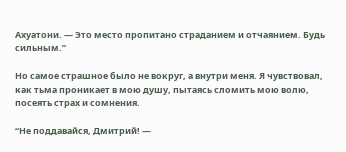Ахуатони. — Это место пропитано страданием и отчаянием. Будь сильным.”

Но самое страшное было не вокруг, а внутри меня. Я чувствовал, как тьма проникает в мою душу, пытаясь сломить мою волю, посеять страх и сомнения.

“Не поддавайся, Дмитрий! —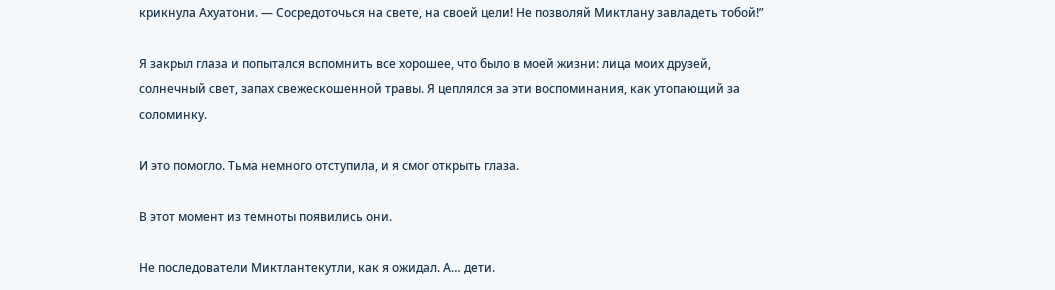крикнула Ахуатони. — Сосредоточься на свете, на своей цели! Не позволяй Миктлану завладеть тобой!”

Я закрыл глаза и попытался вспомнить все хорошее, что было в моей жизни: лица моих друзей, солнечный свет, запах свежескошенной травы. Я цеплялся за эти воспоминания, как утопающий за соломинку.

И это помогло. Тьма немного отступила, и я смог открыть глаза.

В этот момент из темноты появились они.

Не последователи Миктлантекутли, как я ожидал. А… дети.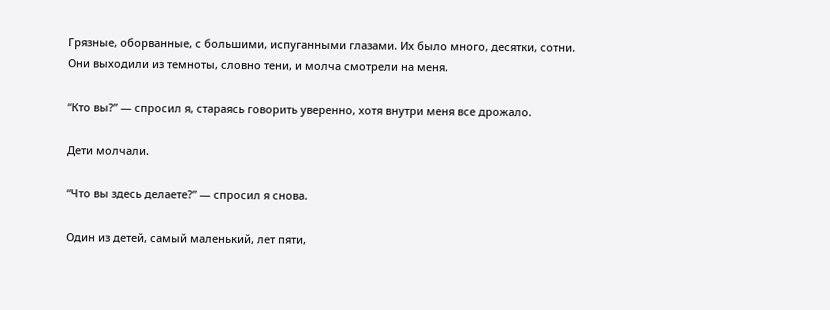Грязные, оборванные, с большими, испуганными глазами. Их было много, десятки, сотни. Они выходили из темноты, словно тени, и молча смотрели на меня.

“Кто вы?” — спросил я, стараясь говорить уверенно, хотя внутри меня все дрожало.

Дети молчали.

“Что вы здесь делаете?” — спросил я снова.

Один из детей, самый маленький, лет пяти,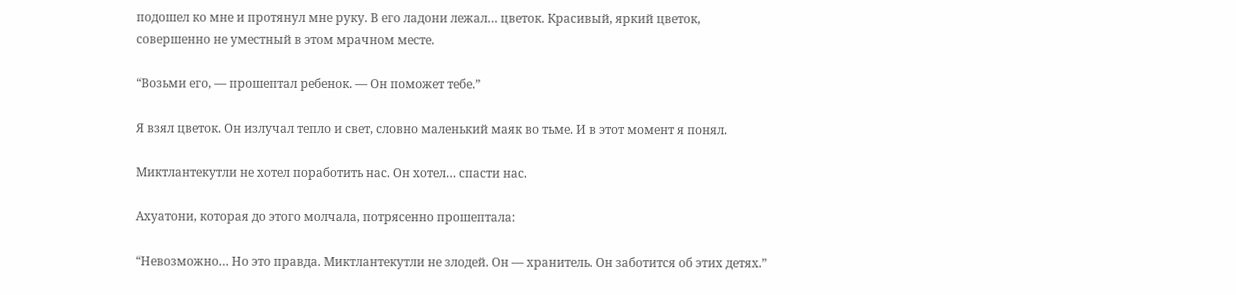подошел ко мне и протянул мне руку. В его ладони лежал… цветок. Красивый, яркий цветок, совершенно не уместный в этом мрачном месте.

“Возьми его, — прошептал ребенок. — Он поможет тебе.”

Я взял цветок. Он излучал тепло и свет, словно маленький маяк во тьме. И в этот момент я понял.

Миктлантекутли не хотел поработить нас. Он хотел… спасти нас.

Ахуатони, которая до этого молчала, потрясенно прошептала:

“Невозможно… Но это правда. Миктлантекутли не злодей. Он — хранитель. Он заботится об этих детях.”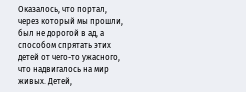Оказалось, что портал, через который мы прошли, был не дорогой в ад, а способом спрятать этих детей от чего-то ужасного, что надвигалось на мир живых. Детей,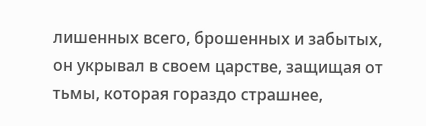лишенных всего, брошенных и забытых, он укрывал в своем царстве, защищая от тьмы, которая гораздо страшнее,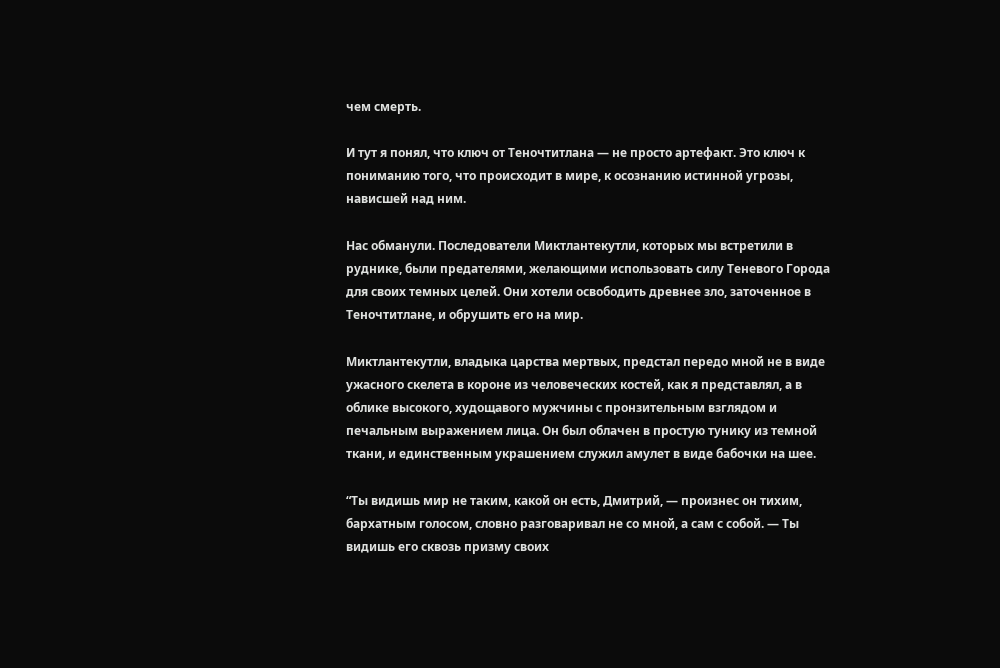чем смерть.

И тут я понял, что ключ от Теночтитлана — не просто артефакт. Это ключ к пониманию того, что происходит в мире, к осознанию истинной угрозы, нависшей над ним.

Нас обманули. Последователи Миктлантекутли, которых мы встретили в руднике, были предателями, желающими использовать силу Теневого Города для своих темных целей. Они хотели освободить древнее зло, заточенное в Теночтитлане, и обрушить его на мир.

Миктлантекутли, владыка царства мертвых, предстал передо мной не в виде ужасного скелета в короне из человеческих костей, как я представлял, а в облике высокого, худощавого мужчины с пронзительным взглядом и печальным выражением лица. Он был облачен в простую тунику из темной ткани, и единственным украшением служил амулет в виде бабочки на шее.

“Ты видишь мир не таким, какой он есть, Дмитрий, — произнес он тихим, бархатным голосом, словно разговаривал не со мной, а сам с собой. — Ты видишь его сквозь призму своих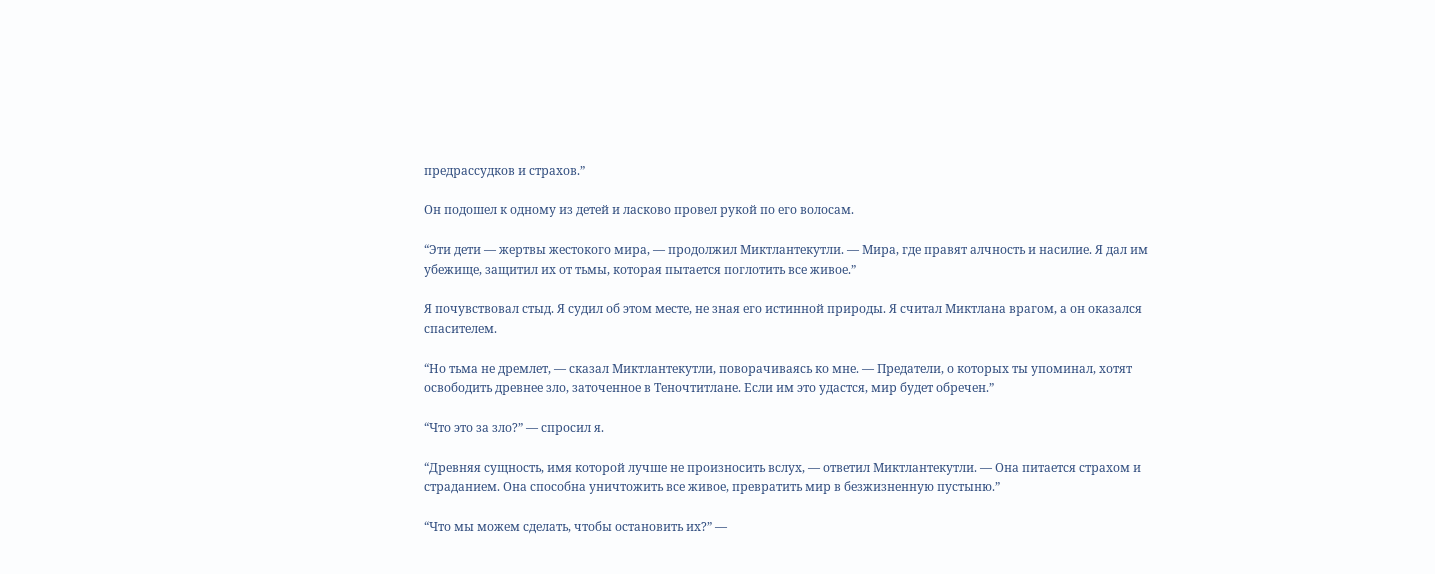предрассудков и страхов.”

Он подошел к одному из детей и ласково провел рукой по его волосам.

“Эти дети — жертвы жестокого мира, — продолжил Миктлантекутли. — Мира, где правят алчность и насилие. Я дал им убежище, защитил их от тьмы, которая пытается поглотить все живое.”

Я почувствовал стыд. Я судил об этом месте, не зная его истинной природы. Я считал Миктлана врагом, а он оказался спасителем.

“Но тьма не дремлет, — сказал Миктлантекутли, поворачиваясь ко мне. — Предатели, о которых ты упоминал, хотят освободить древнее зло, заточенное в Теночтитлане. Если им это удастся, мир будет обречен.”

“Что это за зло?” — спросил я.

“Древняя сущность, имя которой лучше не произносить вслух, — ответил Миктлантекутли. — Она питается страхом и страданием. Она способна уничтожить все живое, превратить мир в безжизненную пустыню.”

“Что мы можем сделать, чтобы остановить их?” —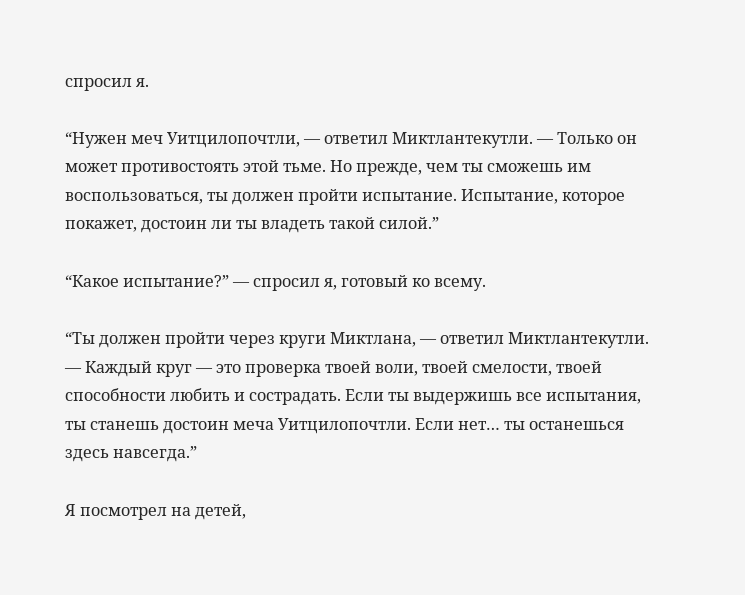спросил я.

“Нужен меч Уитцилопочтли, — ответил Миктлантекутли. — Только он может противостоять этой тьме. Но прежде, чем ты сможешь им воспользоваться, ты должен пройти испытание. Испытание, которое покажет, достоин ли ты владеть такой силой.”

“Какое испытание?” — спросил я, готовый ко всему.

“Ты должен пройти через круги Миктлана, — ответил Миктлантекутли. — Каждый круг — это проверка твоей воли, твоей смелости, твоей способности любить и сострадать. Если ты выдержишь все испытания, ты станешь достоин меча Уитцилопочтли. Если нет… ты останешься здесь навсегда.”

Я посмотрел на детей,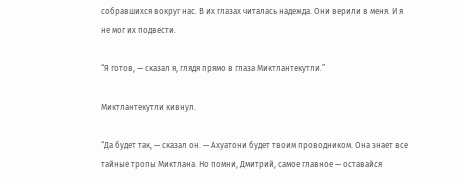собравшихся вокруг нас. В их глазах читалась надежда. Они верили в меня. И я не мог их подвести.

“Я готов, — сказал я, глядя прямо в глаза Миктлантекутли.”

Миктлантекутли кивнул.

“Да будет так, — сказал он. — Ахуатони будет твоим проводником. Она знает все тайные тропы Миктлана. Но помни, Дмитрий, самое главное — оставайся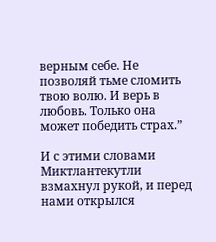верным себе. Не позволяй тьме сломить твою волю. И верь в любовь. Только она может победить страх.”

И с этими словами Миктлантекутли взмахнул рукой, и перед нами открылся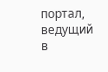портал, ведущий в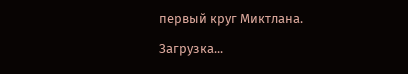первый круг Миктлана.

Загрузка...